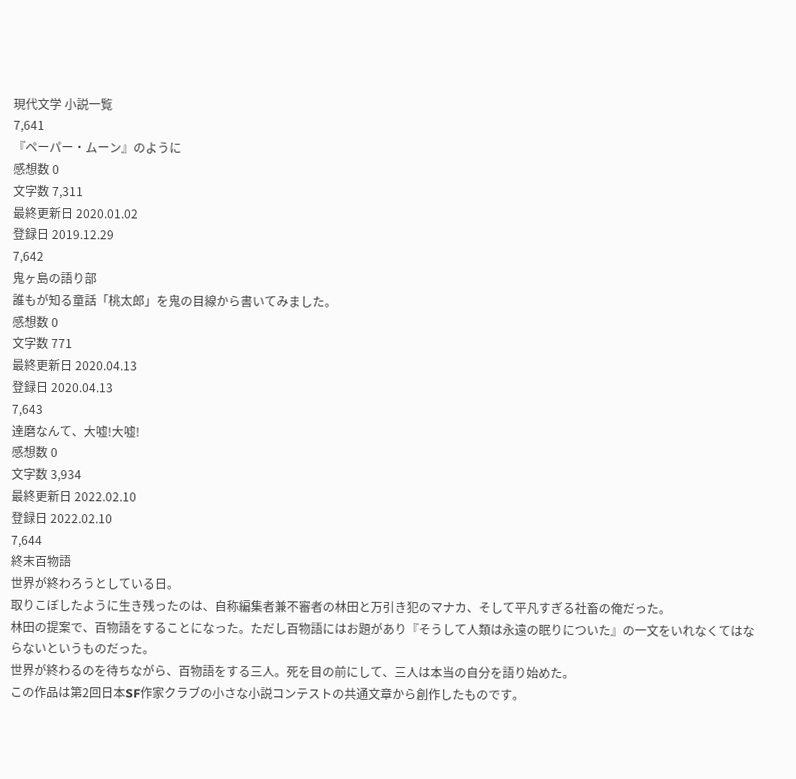現代文学 小説一覧
7,641
『ペーパー・ムーン』のように
感想数 0
文字数 7,311
最終更新日 2020.01.02
登録日 2019.12.29
7,642
鬼ヶ島の語り部
誰もが知る童話「桃太郎」を鬼の目線から書いてみました。
感想数 0
文字数 771
最終更新日 2020.04.13
登録日 2020.04.13
7,643
達磨なんて、大嘘!大嘘!
感想数 0
文字数 3,934
最終更新日 2022.02.10
登録日 2022.02.10
7,644
終末百物語
世界が終わろうとしている日。
取りこぼしたように生き残ったのは、自称編集者兼不審者の林田と万引き犯のマナカ、そして平凡すぎる社畜の俺だった。
林田の提案で、百物語をすることになった。ただし百物語にはお題があり『そうして人類は永遠の眠りについた』の一文をいれなくてはならないというものだった。
世界が終わるのを待ちながら、百物語をする三人。死を目の前にして、三人は本当の自分を語り始めた。
この作品は第2回日本SF作家クラブの小さな小説コンテストの共通文章から創作したものです。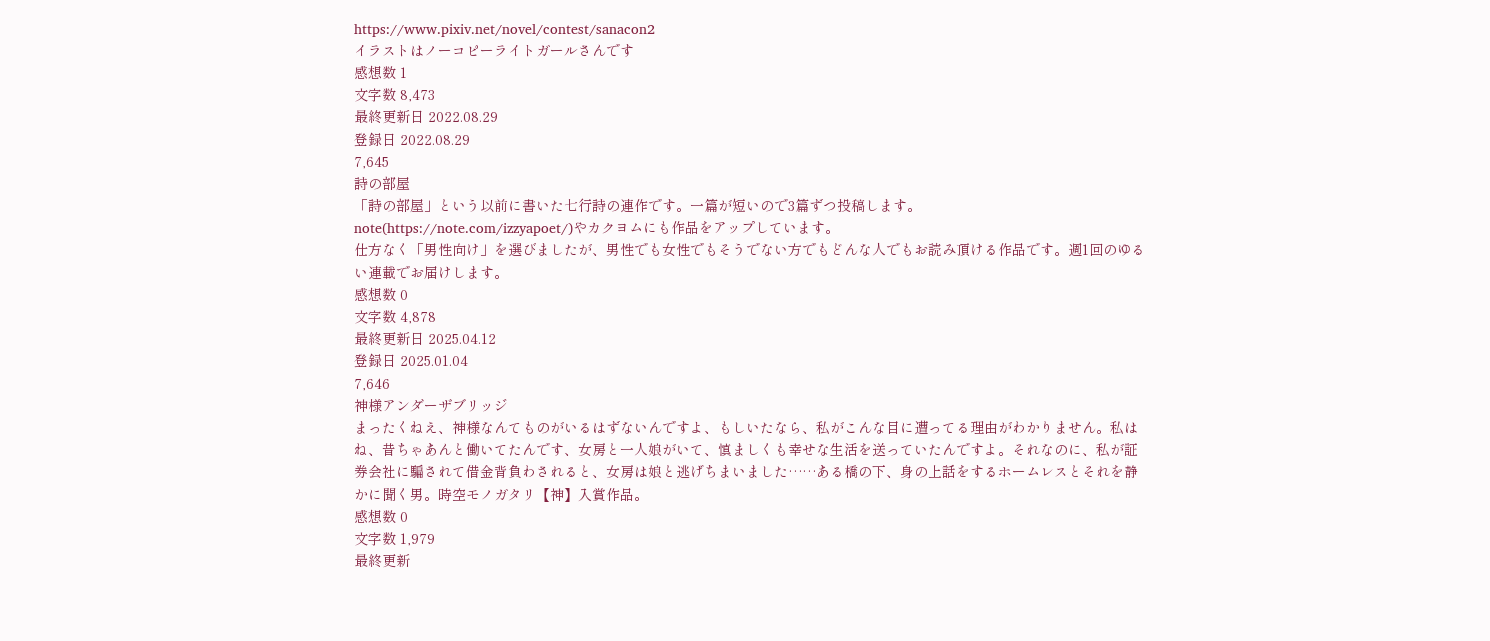https://www.pixiv.net/novel/contest/sanacon2
イラストはノーコピーライトガールさんです
感想数 1
文字数 8,473
最終更新日 2022.08.29
登録日 2022.08.29
7,645
詩の部屋
「詩の部屋」という以前に書いた七行詩の連作です。一篇が短いので3篇ずつ投稿します。
note(https://note.com/izzyapoet/)やカクヨムにも作品をアップしています。
仕方なく「男性向け」を選びましたが、男性でも女性でもそうでない方でもどんな人でもお読み頂ける作品です。週1回のゆるい連載でお届けします。
感想数 0
文字数 4,878
最終更新日 2025.04.12
登録日 2025.01.04
7,646
神様アンダーザブリッジ
まったくねえ、神様なんてものがいるはずないんですよ、もしいたなら、私がこんな目に遭ってる理由がわかりません。私はね、昔ちゃあんと働いてたんです、女房と一人娘がいて、慎ましくも幸せな生活を送っていたんですよ。それなのに、私が証券会社に騙されて借金背負わされると、女房は娘と逃げちまいました……ある橋の下、身の上話をするホームレスとそれを静かに聞く男。時空モノガタリ【神】入賞作品。
感想数 0
文字数 1,979
最終更新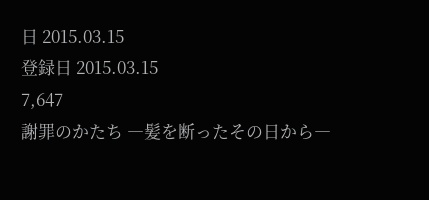日 2015.03.15
登録日 2015.03.15
7,647
謝罪のかたち ―髪を断ったその日から―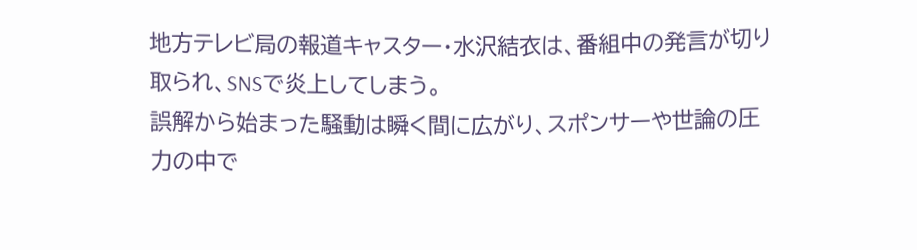地方テレビ局の報道キャスター・水沢結衣は、番組中の発言が切り取られ、SNSで炎上してしまう。
誤解から始まった騒動は瞬く間に広がり、スポンサーや世論の圧力の中で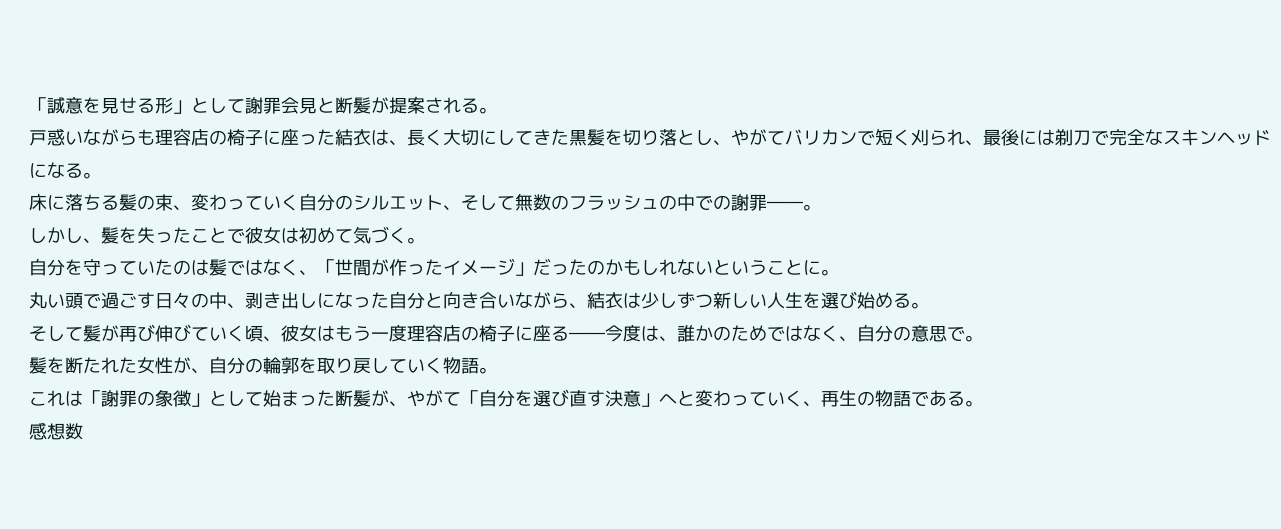「誠意を見せる形」として謝罪会見と断髪が提案される。
戸惑いながらも理容店の椅子に座った結衣は、長く大切にしてきた黒髪を切り落とし、やがてバリカンで短く刈られ、最後には剃刀で完全なスキンヘッドになる。
床に落ちる髪の束、変わっていく自分のシルエット、そして無数のフラッシュの中での謝罪――。
しかし、髪を失ったことで彼女は初めて気づく。
自分を守っていたのは髪ではなく、「世間が作ったイメージ」だったのかもしれないということに。
丸い頭で過ごす日々の中、剥き出しになった自分と向き合いながら、結衣は少しずつ新しい人生を選び始める。
そして髪が再び伸びていく頃、彼女はもう一度理容店の椅子に座る――今度は、誰かのためではなく、自分の意思で。
髪を断たれた女性が、自分の輪郭を取り戻していく物語。
これは「謝罪の象徴」として始まった断髪が、やがて「自分を選び直す決意」へと変わっていく、再生の物語である。
感想数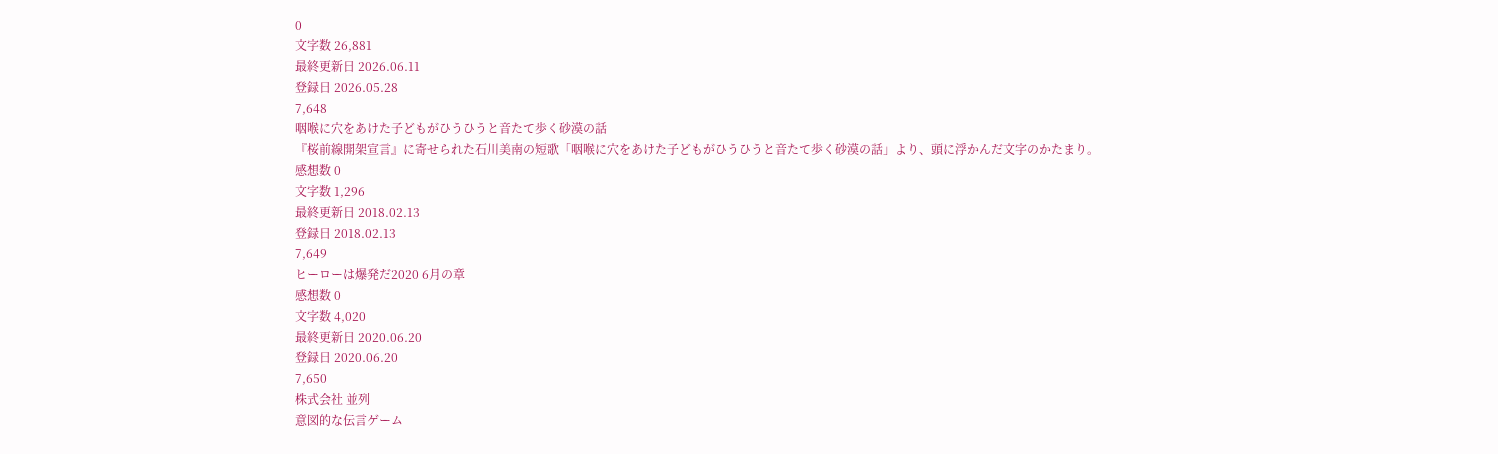0
文字数 26,881
最終更新日 2026.06.11
登録日 2026.05.28
7,648
咽喉に穴をあけた子どもがひうひうと音たて歩く砂漠の話
『桜前線開架宣言』に寄せられた石川美南の短歌「咽喉に穴をあけた子どもがひうひうと音たて歩く砂漠の話」より、頭に浮かんだ文字のかたまり。
感想数 0
文字数 1,296
最終更新日 2018.02.13
登録日 2018.02.13
7,649
ヒーローは爆発だ2020 6月の章
感想数 0
文字数 4,020
最終更新日 2020.06.20
登録日 2020.06.20
7,650
株式会社 並列
意図的な伝言ゲーム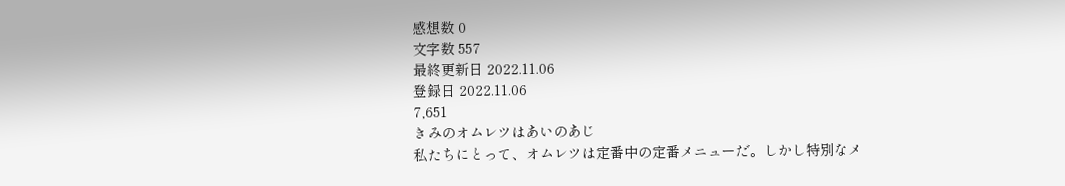感想数 0
文字数 557
最終更新日 2022.11.06
登録日 2022.11.06
7,651
きみのオムレツはあいのあじ
私たちにとって、オムレツは定番中の定番メニューだ。しかし特別なメ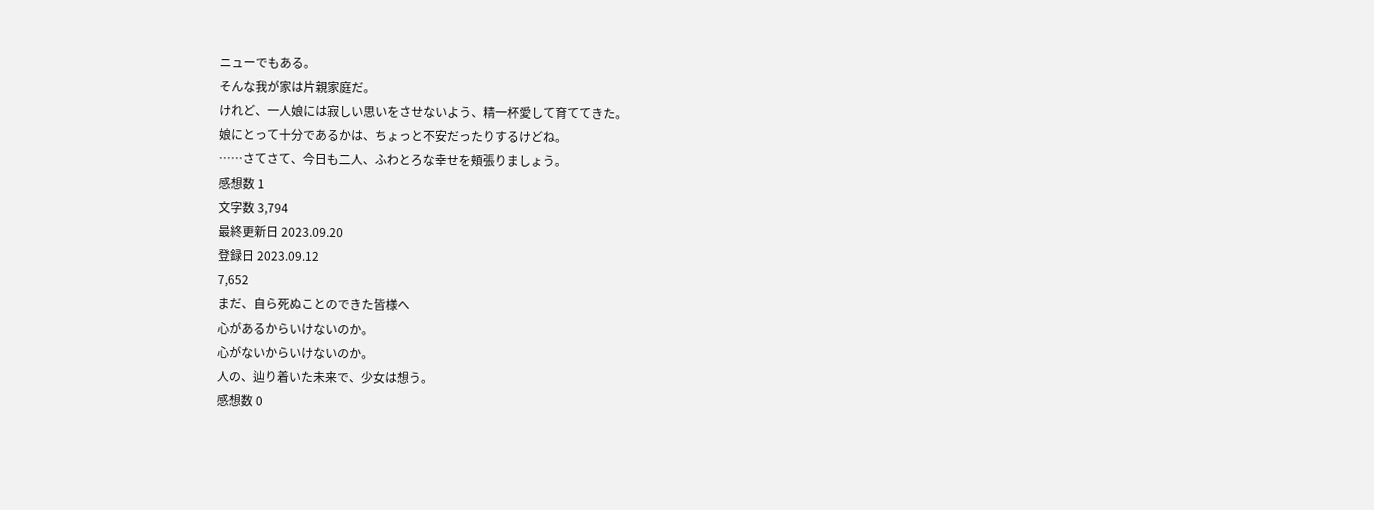ニューでもある。
そんな我が家は片親家庭だ。
けれど、一人娘には寂しい思いをさせないよう、精一杯愛して育ててきた。
娘にとって十分であるかは、ちょっと不安だったりするけどね。
……さてさて、今日も二人、ふわとろな幸せを頬張りましょう。
感想数 1
文字数 3,794
最終更新日 2023.09.20
登録日 2023.09.12
7,652
まだ、自ら死ぬことのできた皆様へ
心があるからいけないのか。
心がないからいけないのか。
人の、辿り着いた未来で、少女は想う。
感想数 0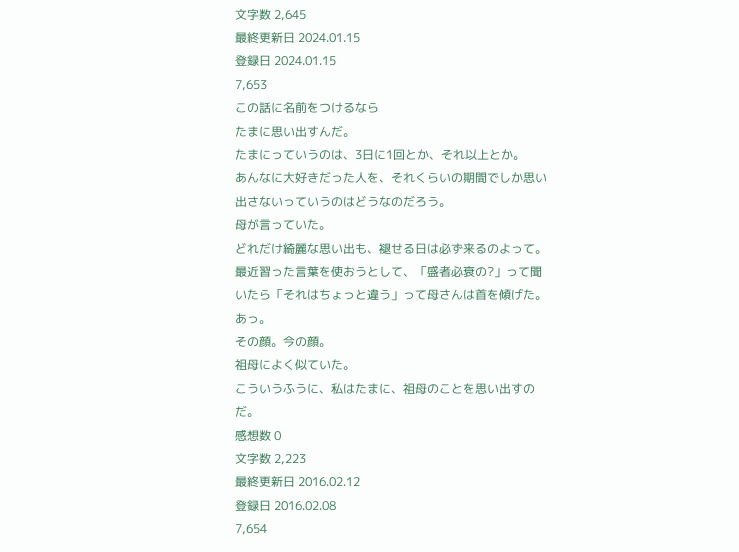文字数 2,645
最終更新日 2024.01.15
登録日 2024.01.15
7,653
この話に名前をつけるなら
たまに思い出すんだ。
たまにっていうのは、3日に1回とか、それ以上とか。
あんなに大好きだった人を、それくらいの期間でしか思い出さないっていうのはどうなのだろう。
母が言っていた。
どれだけ綺麗な思い出も、褪せる日は必ず来るのよって。
最近習った言葉を使おうとして、「盛者必衰の?」って聞いたら「それはちょっと違う」って母さんは首を傾げた。
あっ。
その顔。今の顔。
祖母によく似ていた。
こういうふうに、私はたまに、祖母のことを思い出すのだ。
感想数 0
文字数 2,223
最終更新日 2016.02.12
登録日 2016.02.08
7,654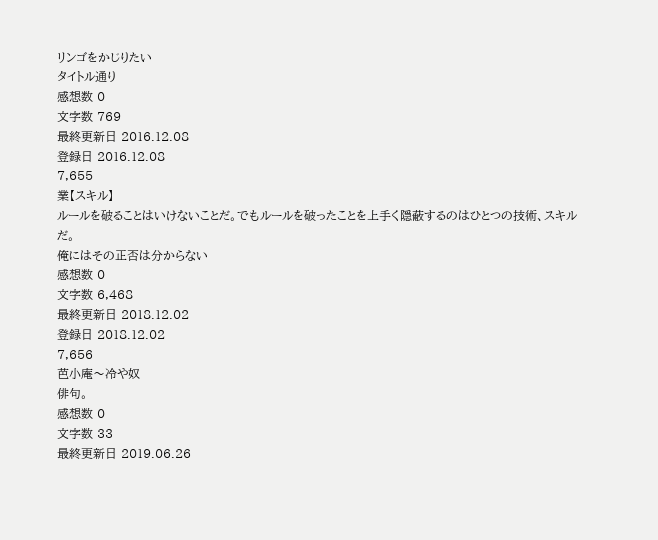リンゴをかじりたい
タイトル通り
感想数 0
文字数 769
最終更新日 2016.12.08
登録日 2016.12.08
7,655
業【スキル】
ルールを破ることはいけないことだ。でもルールを破ったことを上手く隠蔽するのはひとつの技術、スキルだ。
俺にはその正否は分からない
感想数 0
文字数 6,468
最終更新日 2018.12.02
登録日 2018.12.02
7,656
芭小庵〜冷や奴
俳句。
感想数 0
文字数 33
最終更新日 2019.06.26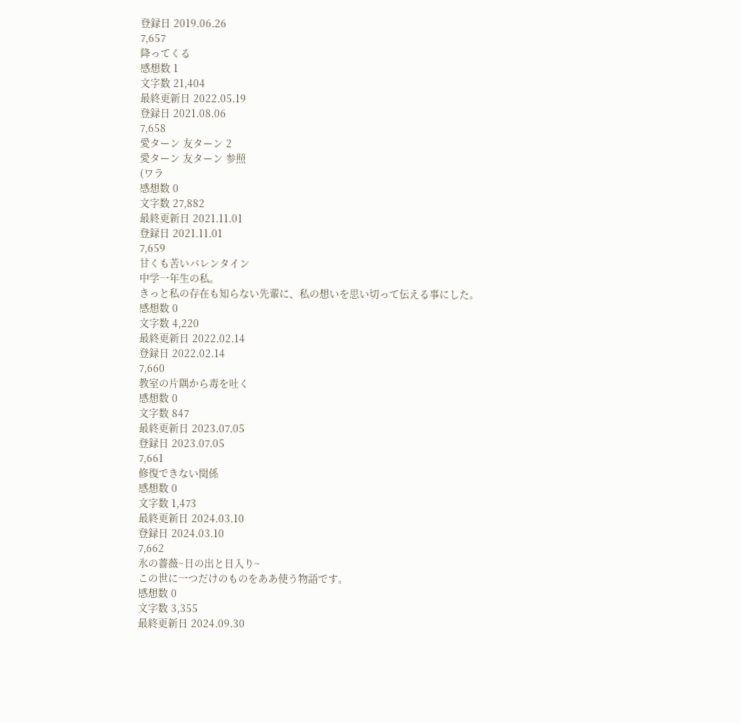登録日 2019.06.26
7,657
降ってくる
感想数 1
文字数 21,404
最終更新日 2022.05.19
登録日 2021.08.06
7,658
愛ターン 友ターン 2
愛ターン 友ターン 参照
(ワラ
感想数 0
文字数 27,882
最終更新日 2021.11.01
登録日 2021.11.01
7,659
甘くも苦いバレンタイン
中学一年生の私。
きっと私の存在も知らない先輩に、私の想いを思い切って伝える事にした。
感想数 0
文字数 4,220
最終更新日 2022.02.14
登録日 2022.02.14
7,660
教室の片隅から毒を吐く
感想数 0
文字数 847
最終更新日 2023.07.05
登録日 2023.07.05
7,661
修復できない関係
感想数 0
文字数 1,473
最終更新日 2024.03.10
登録日 2024.03.10
7,662
氷の薔薇~日の出と日入り~
この世に一つだけのものをああ使う物語です。
感想数 0
文字数 3,355
最終更新日 2024.09.30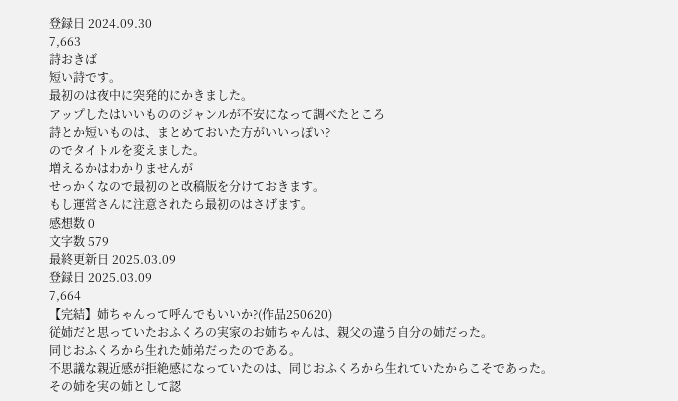登録日 2024.09.30
7,663
詩おきば
短い詩です。
最初のは夜中に突発的にかきました。
アップしたはいいもののジャンルが不安になって調べたところ
詩とか短いものは、まとめておいた方がいいっぽい?
のでタイトルを変えました。
増えるかはわかりませんが
せっかくなので最初のと改稿版を分けておきます。
もし運営さんに注意されたら最初のはさげます。
感想数 0
文字数 579
最終更新日 2025.03.09
登録日 2025.03.09
7,664
【完結】姉ちゃんって呼んでもいいか?(作品250620)
従姉だと思っていたおふくろの実家のお姉ちゃんは、親父の違う自分の姉だった。
同じおふくろから生れた姉弟だったのである。
不思議な親近感が拒絶感になっていたのは、同じおふくろから生れていたからこそであった。
その姉を実の姉として認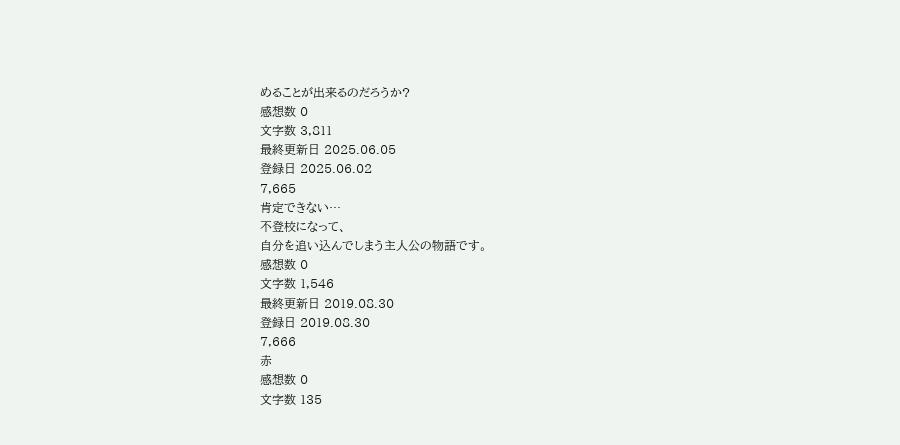めることが出来るのだろうか?
感想数 0
文字数 3,811
最終更新日 2025.06.05
登録日 2025.06.02
7,665
肯定できない…
不登校になって、
自分を追い込んでしまう主人公の物語です。
感想数 0
文字数 1,546
最終更新日 2019.08.30
登録日 2019.08.30
7,666
赤
感想数 0
文字数 135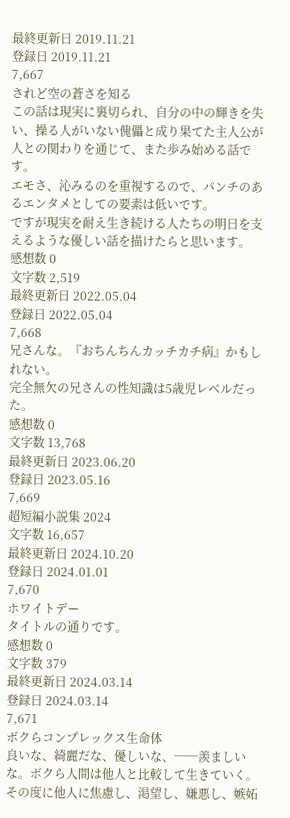最終更新日 2019.11.21
登録日 2019.11.21
7,667
されど空の蒼さを知る
この話は現実に裏切られ、自分の中の輝きを失い、操る人がいない傀儡と成り果てた主人公が人との関わりを通じて、また歩み始める話です。
エモさ、沁みるのを重視するので、パンチのあるエンタメとしての要素は低いです。
ですが現実を耐え生き続ける人たちの明日を支えるような優しい話を描けたらと思います。
感想数 0
文字数 2,519
最終更新日 2022.05.04
登録日 2022.05.04
7,668
兄さんな。『おちんちんカッチカチ病』かもしれない。
完全無欠の兄さんの性知識は5歳児レベルだった。
感想数 0
文字数 13,768
最終更新日 2023.06.20
登録日 2023.05.16
7,669
超短編小説集 2024
文字数 16,657
最終更新日 2024.10.20
登録日 2024.01.01
7,670
ホワイトデー
タイトルの通りです。
感想数 0
文字数 379
最終更新日 2024.03.14
登録日 2024.03.14
7,671
ボクらコンプレックス生命体
良いな、綺麗だな、優しいな、──羨ましいな。ボクら人間は他人と比較して生きていく。その度に他人に焦慮し、渇望し、嫌悪し、嫉妬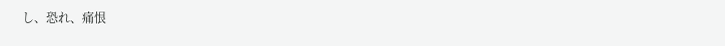し、恐れ、痛恨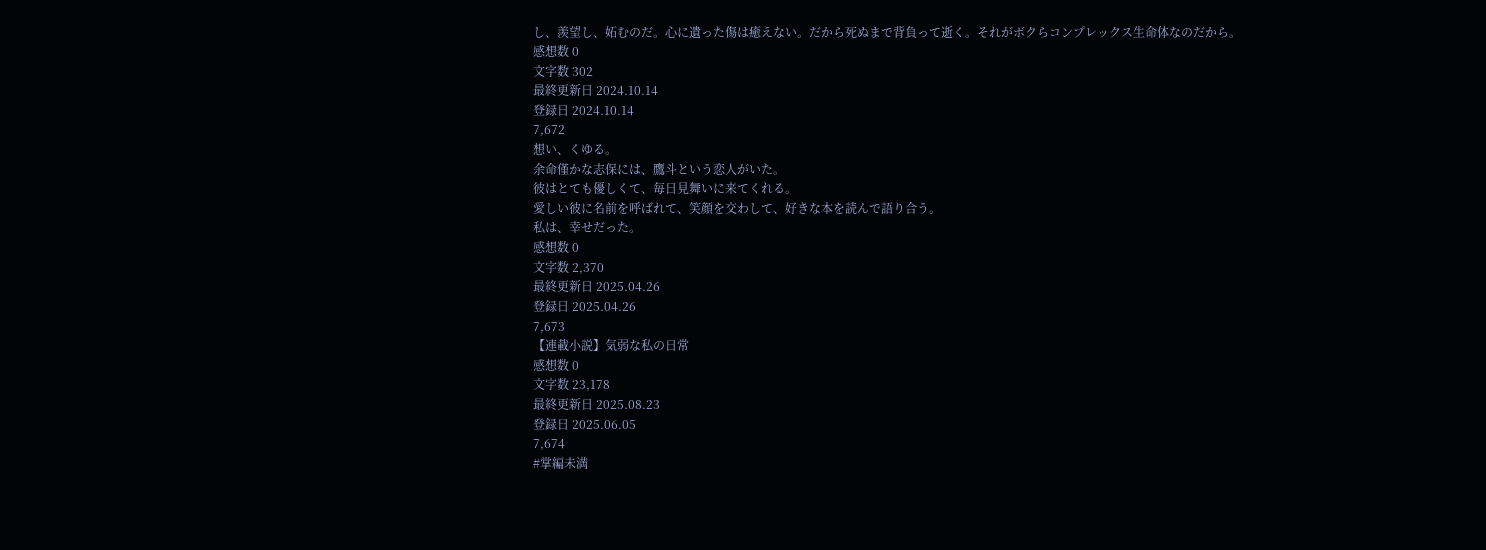し、羨望し、妬むのだ。心に遺った傷は癒えない。だから死ぬまで背負って逝く。それがボクらコンプレックス生命体なのだから。
感想数 0
文字数 302
最終更新日 2024.10.14
登録日 2024.10.14
7,672
想い、くゆる。
余命僅かな志保には、鷹斗という恋人がいた。
彼はとても優しくて、毎日見舞いに来てくれる。
愛しい彼に名前を呼ばれて、笑顔を交わして、好きな本を読んで語り合う。
私は、幸せだった。
感想数 0
文字数 2,370
最終更新日 2025.04.26
登録日 2025.04.26
7,673
【連載小説】気弱な私の日常
感想数 0
文字数 23,178
最終更新日 2025.08.23
登録日 2025.06.05
7,674
#掌編未満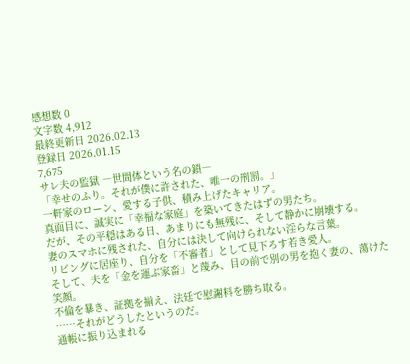感想数 0
文字数 4,912
最終更新日 2026.02.13
登録日 2026.01.15
7,675
サレ夫の監獄 ―世間体という名の鎖―
「幸せのふり。それが僕に許された、唯一の刑罰。」
一軒家のローン、愛する子供、積み上げたキャリア。
真面目に、誠実に「幸福な家庭」を築いてきたはずの男たち。
だが、その平穏はある日、あまりにも無残に、そして静かに崩壊する。
妻のスマホに残された、自分には決して向けられない淫らな言葉。
リビングに居座り、自分を「不審者」として見下ろす若き愛人。
そして、夫を「金を運ぶ家畜」と蔑み、目の前で別の男を抱く妻の、蕩けた笑顔。
不倫を暴き、証拠を揃え、法廷で慰謝料を勝ち取る。
……それがどうしたというのだ。
通帳に振り込まれる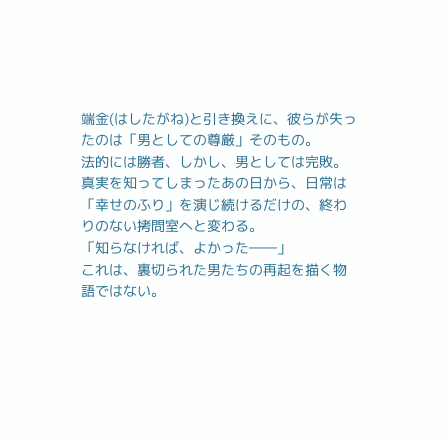端金(はしたがね)と引き換えに、彼らが失ったのは「男としての尊厳」そのもの。
法的には勝者、しかし、男としては完敗。
真実を知ってしまったあの日から、日常は「幸せのふり」を演じ続けるだけの、終わりのない拷問室へと変わる。
「知らなければ、よかった――」
これは、裏切られた男たちの再起を描く物語ではない。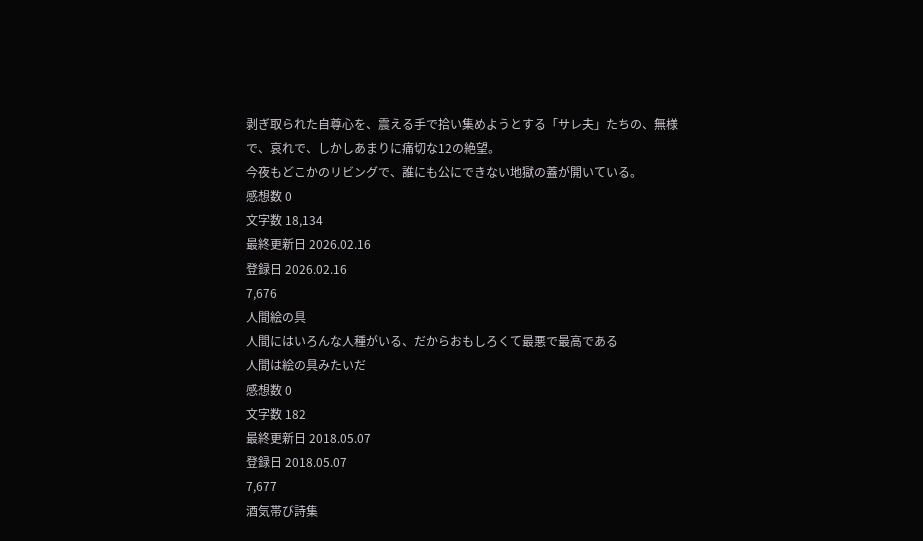剥ぎ取られた自尊心を、震える手で拾い集めようとする「サレ夫」たちの、無様で、哀れで、しかしあまりに痛切な12の絶望。
今夜もどこかのリビングで、誰にも公にできない地獄の蓋が開いている。
感想数 0
文字数 18,134
最終更新日 2026.02.16
登録日 2026.02.16
7,676
人間絵の具
人間にはいろんな人種がいる、だからおもしろくて最悪で最高である
人間は絵の具みたいだ
感想数 0
文字数 182
最終更新日 2018.05.07
登録日 2018.05.07
7,677
酒気帯び詩集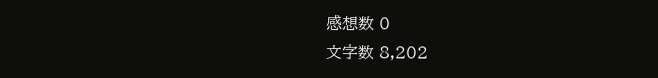感想数 0
文字数 8,202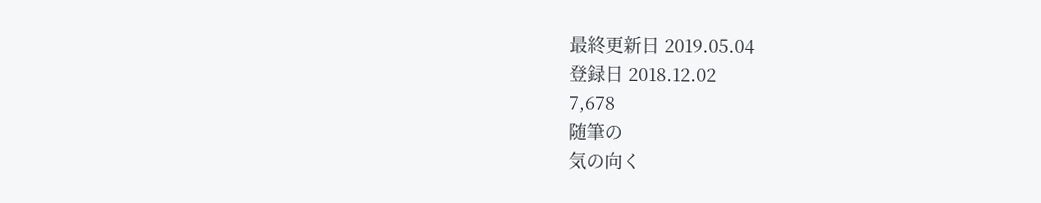最終更新日 2019.05.04
登録日 2018.12.02
7,678
随筆の
気の向く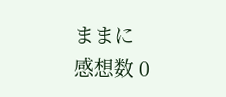ままに
感想数 0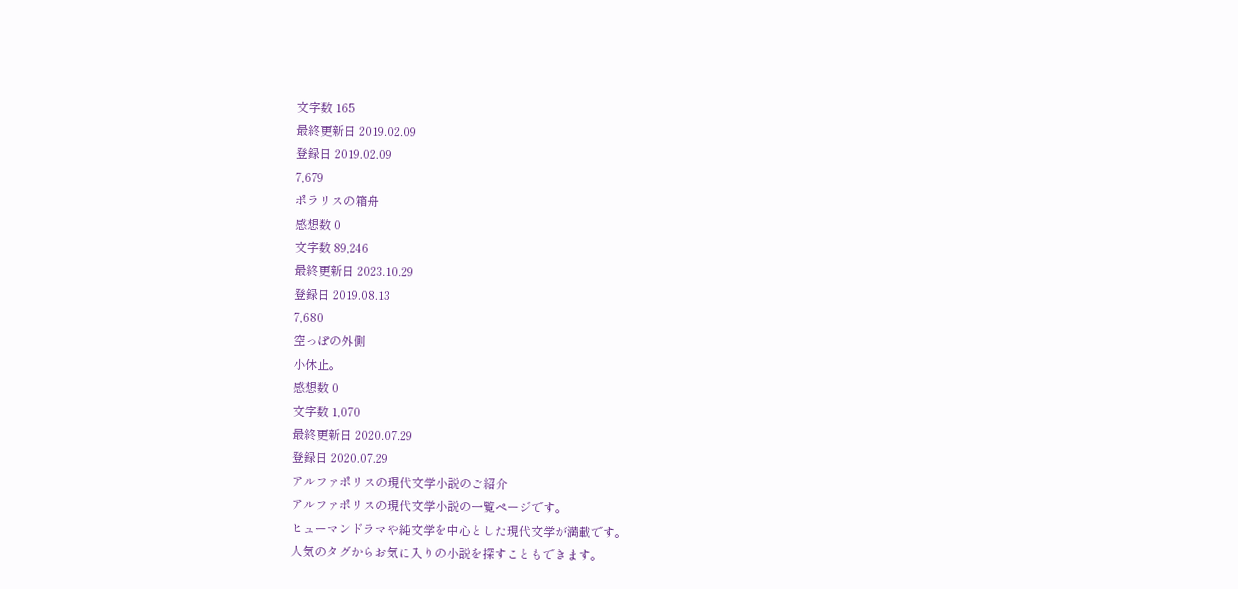文字数 165
最終更新日 2019.02.09
登録日 2019.02.09
7,679
ポラリスの箱舟
感想数 0
文字数 89,246
最終更新日 2023.10.29
登録日 2019.08.13
7,680
空っぽの外側
小休止。
感想数 0
文字数 1,070
最終更新日 2020.07.29
登録日 2020.07.29
アルファポリスの現代文学小説のご紹介
アルファポリスの現代文学小説の一覧ページです。
ヒューマンドラマや純文学を中心とした現代文学が満載です。
人気のタグからお気に入りの小説を探すこともできます。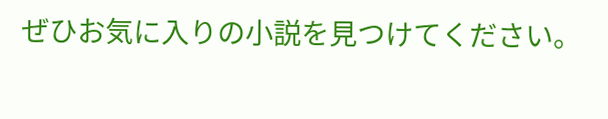ぜひお気に入りの小説を見つけてください。